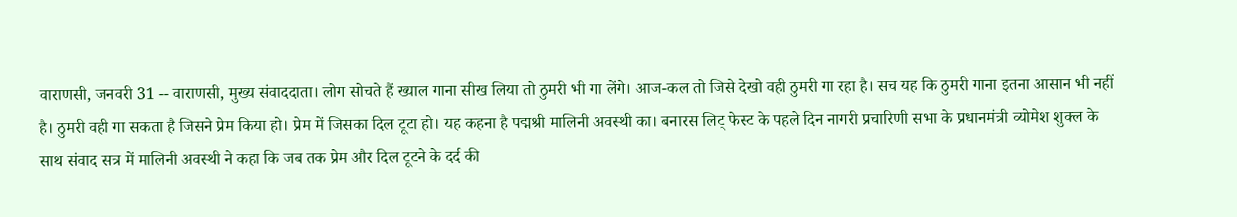वाराणसी, जनवरी 31 -- वाराणसी, मुख्य संवाददाता। लोग सोचते हैं ख्याल गाना सीख लिया तो ठुमरी भी गा लेंगे। आज-कल तो जिसे देखो वही ठुमरी गा रहा है। सच यह कि ठुमरी गाना इतना आसान भी नहीं है। ठुमरी वही गा सकता है जिसने प्रेम किया हो। प्रेम में जिसका दिल टूटा हो। यह कहना है पद्मश्री मालिनी अवस्थी का। बनारस लिट् फेस्ट के पहले दिन नागरी प्रचारिणी सभा के प्रधानमंत्री व्योमेश शुक्ल के साथ संवाद सत्र में मालिनी अवस्थी ने कहा कि जब तक प्रेम और दिल टूटने के दर्द की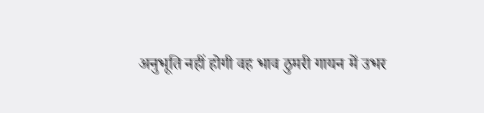अनुभूति नहीं होगी वह भाव ठुमरी गायन में उभर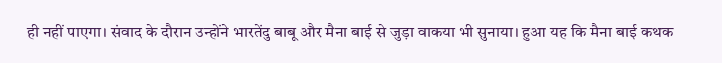ही नहीं पाएगा। संवाद के दौरान उन्होंने भारतेंदु बाबू और मैना बाई से जुड़ा वाकया भी सुनाया। हुआ यह कि मैना बाई कथक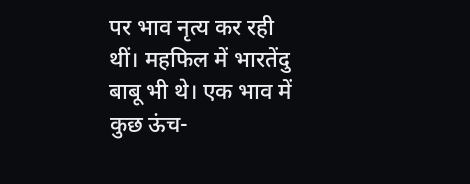पर भाव नृत्य कर रही थीं। महफिल में भारतेंदु बाबू भी थे। एक भाव में कुछ ऊंच-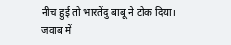नीच हुई तो भारतेंदु बाबू ने टोक दिया। जवाब में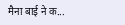मैना बाई ने क...